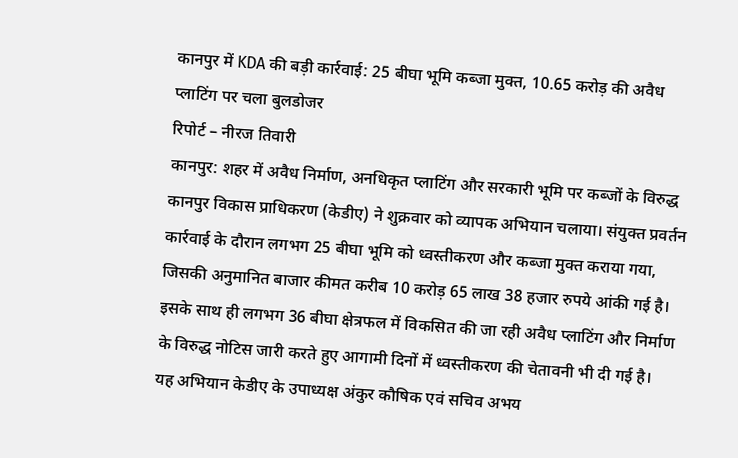कानपुर में KDA की बड़ी कार्रवाई: 25 बीघा भूमि कब्जा मुक्त, 10.65 करोड़ की अवैध प्लाटिंग पर चला बुलडोजर
रिपोर्ट – नीरज तिवारी
कानपुर: शहर में अवैध निर्माण, अनधिकृत प्लाटिंग और सरकारी भूमि पर कब्जों के विरुद्ध कानपुर विकास प्राधिकरण (केडीए) ने शुक्रवार को व्यापक अभियान चलाया। संयुक्त प्रवर्तन कार्रवाई के दौरान लगभग 25 बीघा भूमि को ध्वस्तीकरण और कब्जा मुक्त कराया गया, जिसकी अनुमानित बाजार कीमत करीब 10 करोड़ 65 लाख 38 हजार रुपये आंकी गई है। इसके साथ ही लगभग 36 बीघा क्षेत्रफल में विकसित की जा रही अवैध प्लाटिंग और निर्माण के विरुद्ध नोटिस जारी करते हुए आगामी दिनों में ध्वस्तीकरण की चेतावनी भी दी गई है।
यह अभियान केडीए के उपाध्यक्ष अंकुर कौषिक एवं सचिव अभय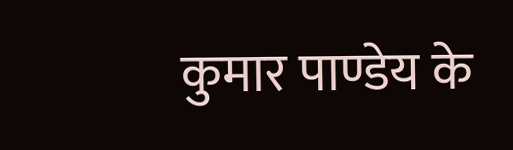कुमार पाण्डेय के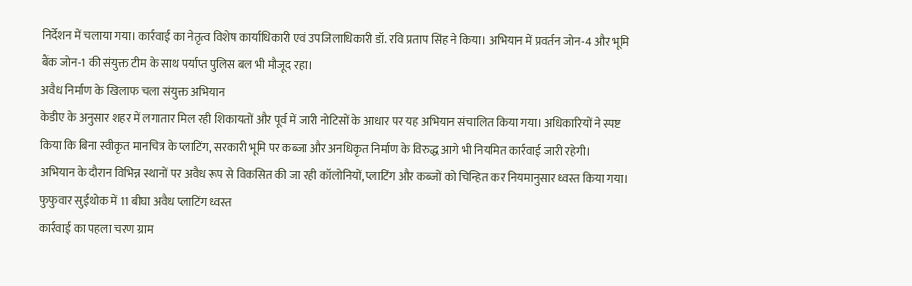निर्देशन में चलाया गया। कार्रवाई का नेतृत्व विशेष कार्याधिकारी एवं उपजिलाधिकारी डॉ. रवि प्रताप सिंह ने किया। अभियान में प्रवर्तन जोन-4 और भूमि बैंक जोन-1 की संयुक्त टीम के साथ पर्याप्त पुलिस बल भी मौजूद रहा।
अवैध निर्माण के खिलाफ चला संयुक्त अभियान
केडीए के अनुसार शहर में लगातार मिल रही शिकायतों और पूर्व में जारी नोटिसों के आधार पर यह अभियान संचालित किया गया। अधिकारियों ने स्पष्ट किया कि बिना स्वीकृत मानचित्र के प्लाटिंग, सरकारी भूमि पर कब्जा और अनधिकृत निर्माण के विरुद्ध आगे भी नियमित कार्रवाई जारी रहेगी।
अभियान के दौरान विभिन्न स्थानों पर अवैध रूप से विकसित की जा रही कॉलोनियों, प्लाटिंग और कब्जों को चिन्हित कर नियमानुसार ध्वस्त किया गया।
फुफुवार सुईथोक में 11 बीघा अवैध प्लाटिंग ध्वस्त
कार्रवाई का पहला चरण ग्राम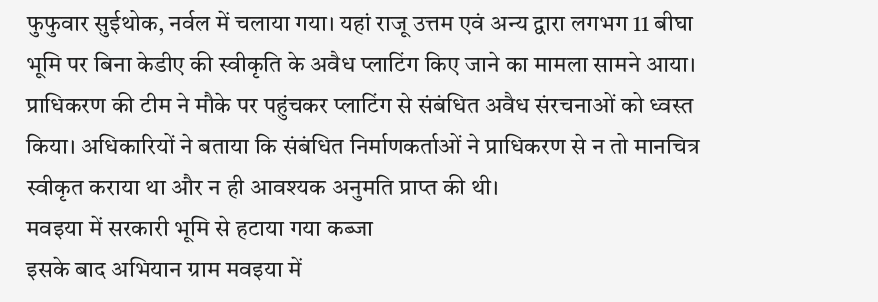फुफुवार सुईथोक, नर्वल में चलाया गया। यहां राजू उत्तम एवं अन्य द्वारा लगभग 11 बीघा भूमि पर बिना केडीए की स्वीकृति के अवैध प्लाटिंग किए जाने का मामला सामने आया।
प्राधिकरण की टीम ने मौके पर पहुंचकर प्लाटिंग से संबंधित अवैध संरचनाओं को ध्वस्त किया। अधिकारियों ने बताया कि संबंधित निर्माणकर्ताओं ने प्राधिकरण से न तो मानचित्र स्वीकृत कराया था और न ही आवश्यक अनुमति प्राप्त की थी।
मवइया में सरकारी भूमि से हटाया गया कब्जा
इसके बाद अभियान ग्राम मवइया में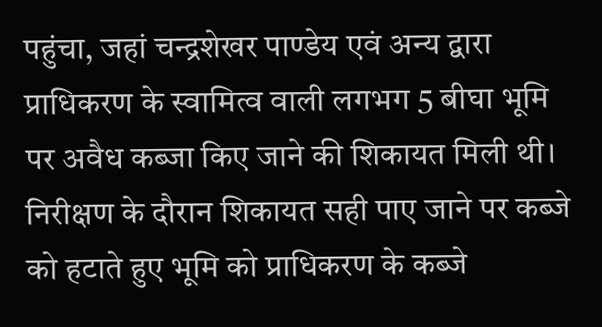पहुंचा, जहां चन्द्रशेखर पाण्डेय एवं अन्य द्वारा प्राधिकरण के स्वामित्व वाली लगभग 5 बीघा भूमि पर अवैध कब्जा किए जाने की शिकायत मिली थी।
निरीक्षण के दौरान शिकायत सही पाए जाने पर कब्जे को हटाते हुए भूमि को प्राधिकरण के कब्जे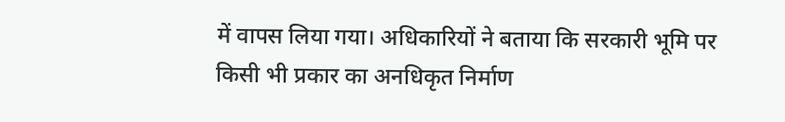में वापस लिया गया। अधिकारियों ने बताया कि सरकारी भूमि पर किसी भी प्रकार का अनधिकृत निर्माण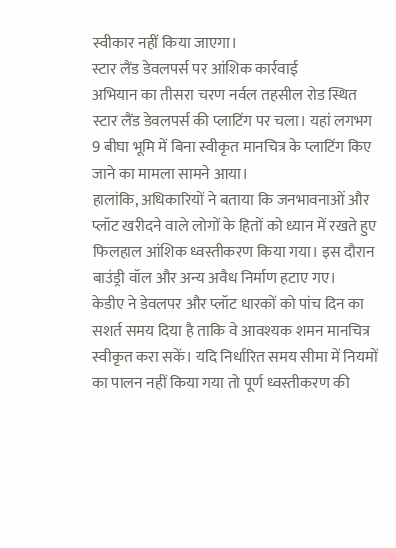स्वीकार नहीं किया जाएगा।
स्टार लैंड डेवलपर्स पर आंशिक कार्रवाई
अभियान का तीसरा चरण नर्वल तहसील रोड स्थित स्टार लैंड डेवलपर्स की प्लाटिंग पर चला। यहां लगभग 9 बीघा भूमि में बिना स्वीकृत मानचित्र के प्लाटिंग किए जाने का मामला सामने आया।
हालांकि, अधिकारियों ने बताया कि जनभावनाओं और प्लॉट खरीदने वाले लोगों के हितों को ध्यान में रखते हुए फिलहाल आंशिक ध्वस्तीकरण किया गया। इस दौरान बाउंड्री वॉल और अन्य अवैध निर्माण हटाए गए।
केडीए ने डेवलपर और प्लॉट धारकों को पांच दिन का सशर्त समय दिया है ताकि वे आवश्यक शमन मानचित्र स्वीकृत करा सकें। यदि निर्धारित समय सीमा में नियमों का पालन नहीं किया गया तो पूर्ण ध्वस्तीकरण की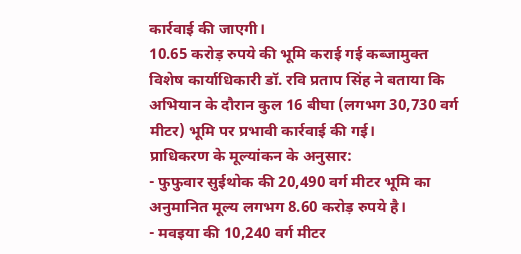कार्रवाई की जाएगी।
10.65 करोड़ रुपये की भूमि कराई गई कब्जामुक्त
विशेष कार्याधिकारी डॉ. रवि प्रताप सिंह ने बताया कि अभियान के दौरान कुल 16 बीघा (लगभग 30,730 वर्ग मीटर) भूमि पर प्रभावी कार्रवाई की गई।
प्राधिकरण के मूल्यांकन के अनुसार:
- फुफुवार सुईथोक की 20,490 वर्ग मीटर भूमि का अनुमानित मूल्य लगभग 8.60 करोड़ रुपये है।
- मवइया की 10,240 वर्ग मीटर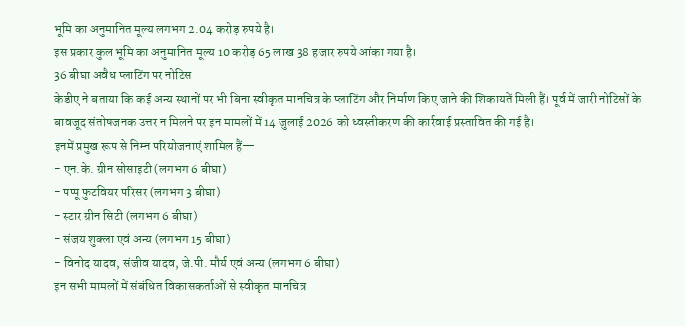भूमि का अनुमानित मूल्य लगभग 2.04 करोड़ रुपये है।
इस प्रकार कुल भूमि का अनुमानित मूल्य 10 करोड़ 65 लाख 38 हजार रुपये आंका गया है।
36 बीघा अवैध प्लाटिंग पर नोटिस
केडीए ने बताया कि कई अन्य स्थानों पर भी बिना स्वीकृत मानचित्र के प्लाटिंग और निर्माण किए जाने की शिकायतें मिली हैं। पूर्व में जारी नोटिसों के बावजूद संतोषजनक उत्तर न मिलने पर इन मामलों में 14 जुलाई 2026 को ध्वस्तीकरण की कार्रवाई प्रस्तावित की गई है।
इनमें प्रमुख रूप से निम्न परियोजनाएं शामिल हैं—
- एन.के. ग्रीन सोसाइटी (लगभग 6 बीघा)
- पप्पू फुटवियर परिसर (लगभग 3 बीघा)
- स्टार ग्रीन सिटी (लगभग 6 बीघा)
- संजय शुक्ला एवं अन्य (लगभग 15 बीघा)
- विनोद यादव, संजीव यादव, जे.पी. मौर्य एवं अन्य (लगभग 6 बीघा)
इन सभी मामलों में संबंधित विकासकर्ताओं से स्वीकृत मानचित्र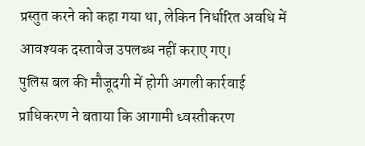प्रस्तुत करने को कहा गया था, लेकिन निर्धारित अवधि में आवश्यक दस्तावेज उपलब्ध नहीं कराए गए।
पुलिस बल की मौजूदगी में होगी अगली कार्रवाई
प्राधिकरण ने बताया कि आगामी ध्वस्तीकरण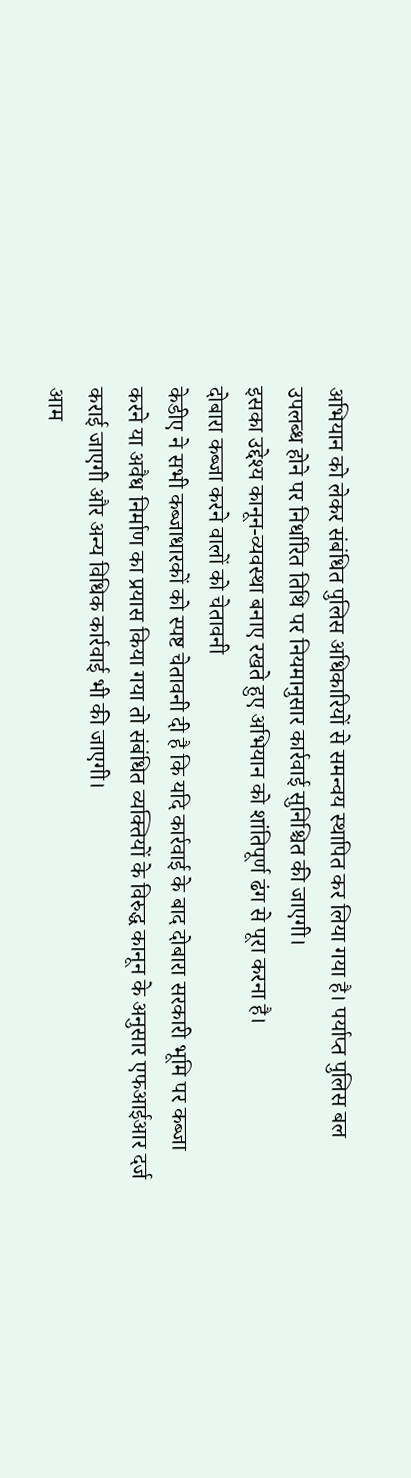अभियान को लेकर संबंधित पुलिस अधिकारियों से समन्वय स्थापित कर लिया गया है। पर्याप्त पुलिस बल उपलब्ध होने पर निर्धारित तिथि पर नियमानुसार कार्रवाई सुनिश्चित की जाएगी।
इसका उद्देश्य कानून-व्यवस्था बनाए रखते हुए अभियान को शांतिपूर्ण ढंग से पूरा करना है।
दोबारा कब्जा करने वालों को चेतावनी
केडीए ने सभी कब्जाधारकों को स्पष्ट चेतावनी दी है कि यदि कार्रवाई के बाद दोबारा सरकारी भूमि पर कब्जा करने या अवैध निर्माण का प्रयास किया गया तो संबंधित व्यक्तियों के विरुद्ध कानून के अनुसार एफआईआर दर्ज कराई जाएगी और अन्य विधिक कार्रवाई भी की जाएगी।
आम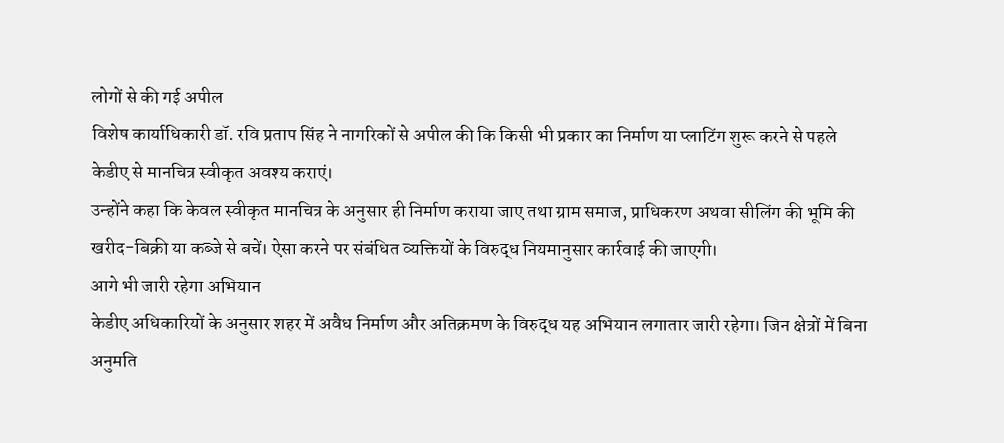लोगों से की गई अपील
विशेष कार्याधिकारी डॉ. रवि प्रताप सिंह ने नागरिकों से अपील की कि किसी भी प्रकार का निर्माण या प्लाटिंग शुरू करने से पहले केडीए से मानचित्र स्वीकृत अवश्य कराएं।
उन्होंने कहा कि केवल स्वीकृत मानचित्र के अनुसार ही निर्माण कराया जाए तथा ग्राम समाज, प्राधिकरण अथवा सीलिंग की भूमि की खरीद-बिक्री या कब्जे से बचें। ऐसा करने पर संबंधित व्यक्तियों के विरुद्ध नियमानुसार कार्रवाई की जाएगी।
आगे भी जारी रहेगा अभियान
केडीए अधिकारियों के अनुसार शहर में अवैध निर्माण और अतिक्रमण के विरुद्ध यह अभियान लगातार जारी रहेगा। जिन क्षेत्रों में बिना अनुमति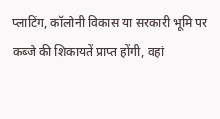प्लाटिंग, कॉलोनी विकास या सरकारी भूमि पर कब्जे की शिकायतें प्राप्त होंगी, वहां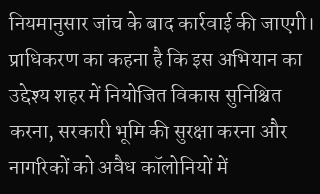नियमानुसार जांच के बाद कार्रवाई की जाएगी।
प्राधिकरण का कहना है कि इस अभियान का उद्देश्य शहर में नियोजित विकास सुनिश्चित करना, सरकारी भूमि की सुरक्षा करना और नागरिकों को अवैध कॉलोनियों में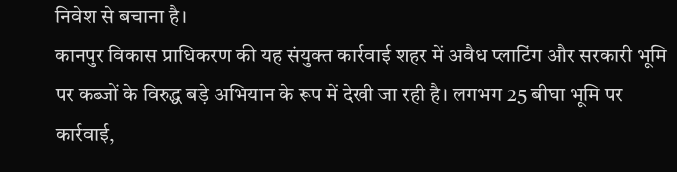निवेश से बचाना है।
कानपुर विकास प्राधिकरण की यह संयुक्त कार्रवाई शहर में अवैध प्लाटिंग और सरकारी भूमि पर कब्जों के विरुद्ध बड़े अभियान के रूप में देखी जा रही है। लगभग 25 बीघा भूमि पर कार्रवाई,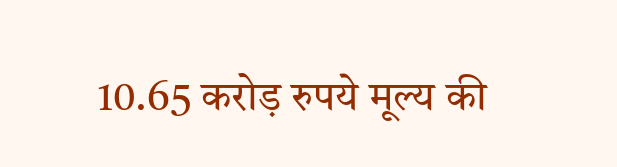10.65 करोड़ रुपये मूल्य की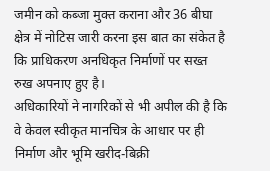जमीन को कब्जा मुक्त कराना और 36 बीघा क्षेत्र में नोटिस जारी करना इस बात का संकेत है कि प्राधिकरण अनधिकृत निर्माणों पर सख्त रुख अपनाए हुए है।
अधिकारियों ने नागरिकों से भी अपील की है कि वे केवल स्वीकृत मानचित्र के आधार पर ही निर्माण और भूमि खरीद-बिक्री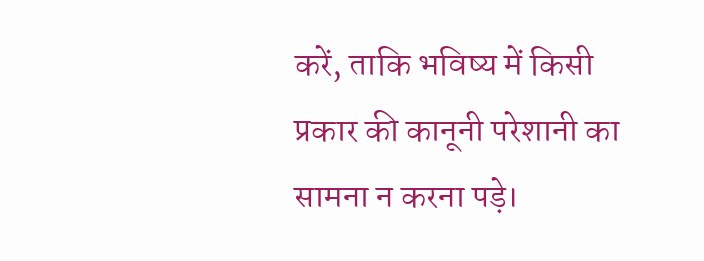करें, ताकि भविष्य में किसी प्रकार की कानूनी परेशानी का सामना न करना पड़े।